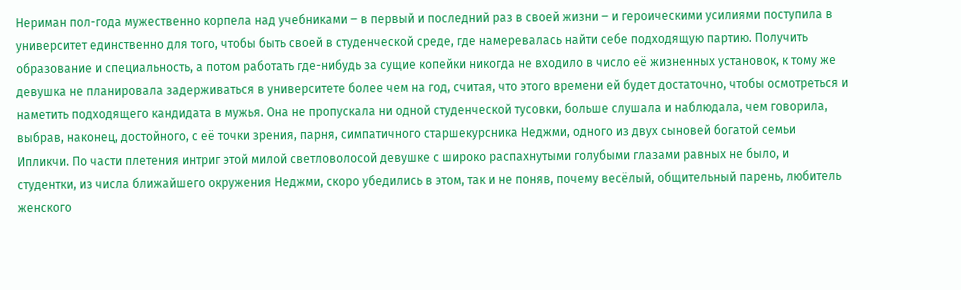Нериман пол-года мужественно корпела над учебниками ‒ в первый и последний раз в своей жизни ‒ и героическими усилиями поступила в университет единственно для того, чтобы быть своей в студенческой среде, где намеревалась найти себе подходящую партию. Получить образование и специальность, а потом работать где-нибудь за сущие копейки никогда не входило в число её жизненных установок, к тому же девушка не планировала задерживаться в университете более чем на год, считая, что этого времени ей будет достаточно, чтобы осмотреться и наметить подходящего кандидата в мужья. Она не пропускала ни одной студенческой тусовки, больше слушала и наблюдала, чем говорила, выбрав, наконец, достойного, с её точки зрения, парня, симпатичного старшекурсника Неджми, одного из двух сыновей богатой семьи Ипликчи. По части плетения интриг этой милой светловолосой девушке с широко распахнутыми голубыми глазами равных не было, и студентки, из числа ближайшего окружения Неджми, скоро убедились в этом, так и не поняв, почему весёлый, общительный парень, любитель женского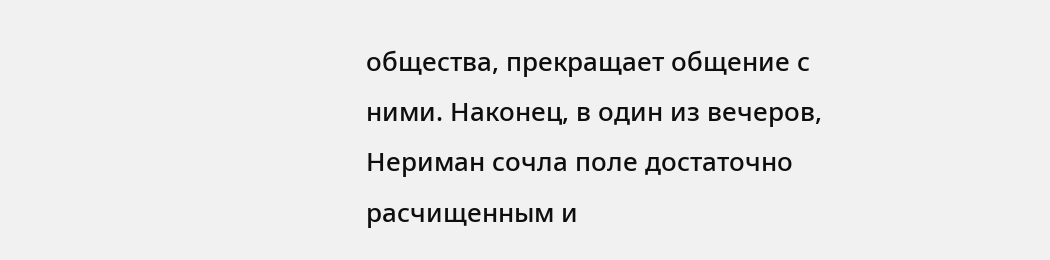общества, прекращает общение с ними. Наконец, в один из вечеров, Нериман сочла поле достаточно расчищенным и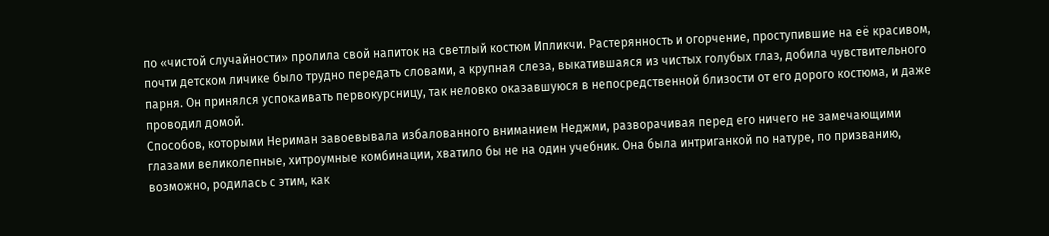по «чистой случайности» пролила свой напиток на светлый костюм Ипликчи. Растерянность и огорчение, проступившие на её красивом, почти детском личике было трудно передать словами, а крупная слеза, выкатившаяся из чистых голубых глаз, добила чувствительного парня. Он принялся успокаивать первокурсницу, так неловко оказавшуюся в непосредственной близости от его дорого костюма, и даже проводил домой.
Способов, которыми Нериман завоевывала избалованного вниманием Неджми, разворачивая перед его ничего не замечающими глазами великолепные, хитроумные комбинации, хватило бы не на один учебник. Она была интриганкой по натуре, по призванию, возможно, родилась с этим, как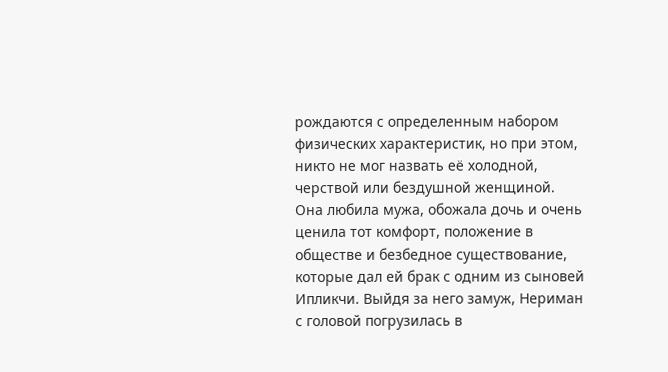рождаются с определенным набором физических характеристик, но при этом, никто не мог назвать её холодной, черствой или бездушной женщиной. Она любила мужа, обожала дочь и очень ценила тот комфорт, положение в обществе и безбедное существование, которые дал ей брак с одним из сыновей Ипликчи. Выйдя за него замуж, Нериман с головой погрузилась в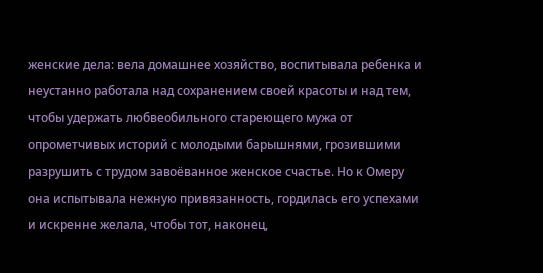женские дела: вела домашнее хозяйство, воспитывала ребенка и неустанно работала над сохранением своей красоты и над тем, чтобы удержать любвеобильного стареющего мужа от опрометчивых историй с молодыми барышнями, грозившими разрушить с трудом завоёванное женское счастье. Но к Омеру она испытывала нежную привязанность, гордилась его успехами и искренне желала, чтобы тот, наконец,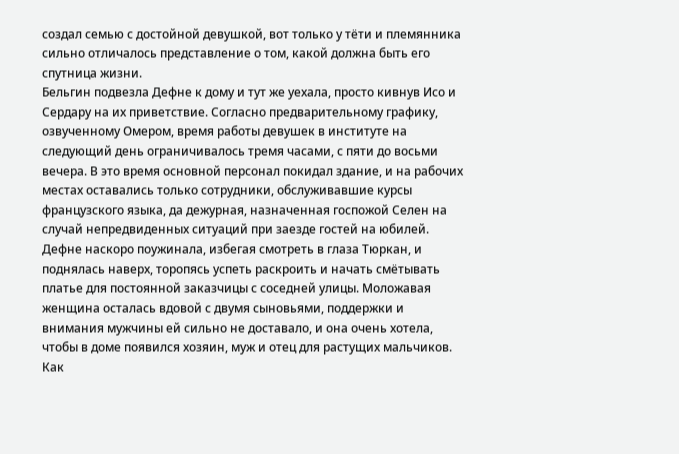создал семью с достойной девушкой, вот только у тёти и племянника сильно отличалось представление о том, какой должна быть его спутница жизни.
Бельгин подвезла Дефне к дому и тут же уехала, просто кивнув Исо и Сердару на их приветствие. Согласно предварительному графику, озвученному Омером, время работы девушек в институте на следующий день ограничивалось тремя часами, с пяти до восьми вечера. В это время основной персонал покидал здание, и на рабочих местах оставались только сотрудники, обслуживавшие курсы французского языка, да дежурная, назначенная госпожой Селен на случай непредвиденных ситуаций при заезде гостей на юбилей.
Дефне наскоро поужинала, избегая смотреть в глаза Тюркан, и поднялась наверх, торопясь успеть раскроить и начать смётывать платье для постоянной заказчицы с соседней улицы. Моложавая женщина осталась вдовой с двумя сыновьями, поддержки и внимания мужчины ей сильно не доставало, и она очень хотела, чтобы в доме появился хозяин, муж и отец для растущих мальчиков. Как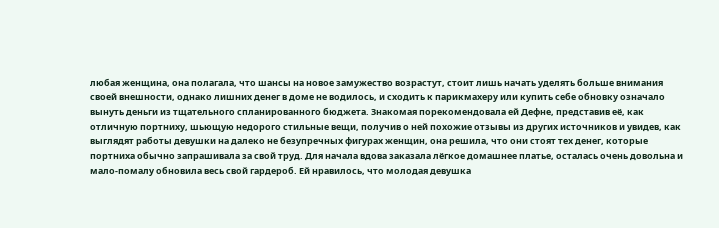любая женщина, она полагала, что шансы на новое замужество возрастут, стоит лишь начать уделять больше внимания своей внешности, однако лишних денег в доме не водилось, и сходить к парикмахеру или купить себе обновку означало вынуть деньги из тщательного спланированного бюджета. Знакомая порекомендовала ей Дефне, представив её, как отличную портниху, шьющую недорого стильные вещи, получив о ней похожие отзывы из других источников и увидев, как выглядят работы девушки на далеко не безупречных фигурах женщин, она решила, что они стоят тех денег, которые портниха обычно запрашивала за свой труд. Для начала вдова заказала лёгкое домашнее платье, осталась очень довольна и мало-помалу обновила весь свой гардероб. Ей нравилось, что молодая девушка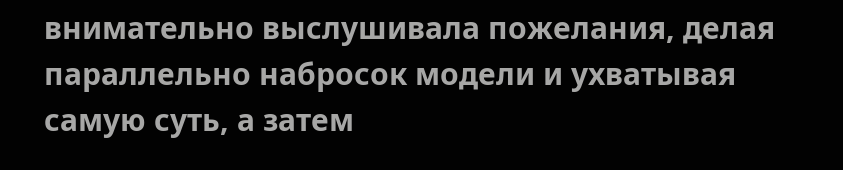внимательно выслушивала пожелания, делая параллельно набросок модели и ухватывая самую суть, а затем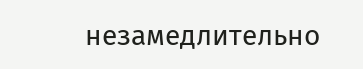незамедлительно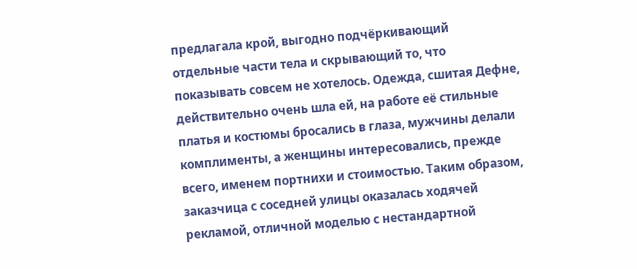предлагала крой, выгодно подчёркивающий отдельные части тела и скрывающий то, что показывать совсем не хотелось. Одежда, сшитая Дефне, действительно очень шла ей, на работе её стильные платья и костюмы бросались в глаза, мужчины делали комплименты, а женщины интересовались, прежде всего, именем портнихи и стоимостью. Таким образом, заказчица с соседней улицы оказалась ходячей рекламой, отличной моделью с нестандартной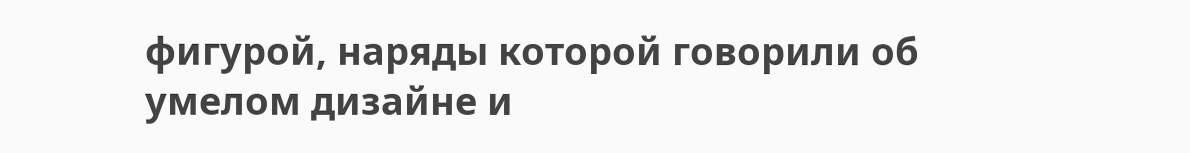фигурой, наряды которой говорили об умелом дизайне и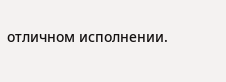отличном исполнении.